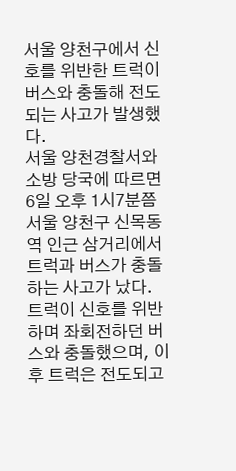서울 양천구에서 신호를 위반한 트럭이 버스와 충돌해 전도되는 사고가 발생했다.
서울 양천경찰서와 소방 당국에 따르면 6일 오후 1시7분쯤 서울 양천구 신목동역 인근 삼거리에서 트럭과 버스가 충돌하는 사고가 났다. 트럭이 신호를 위반하며 좌회전하던 버스와 충돌했으며, 이후 트럭은 전도되고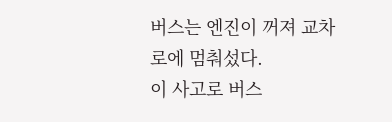버스는 엔진이 꺼져 교차로에 멈춰섰다.
이 사고로 버스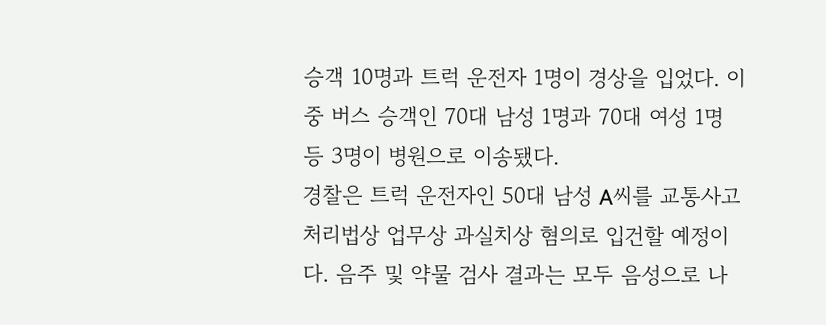승객 10명과 트럭 운전자 1명이 경상을 입었다. 이 중 버스 승객인 70대 남성 1명과 70대 여성 1명 등 3명이 병원으로 이송됐다.
경찰은 트럭 운전자인 50대 남성 A씨를 교통사고처리법상 업무상 과실치상 혐의로 입건할 예정이다. 음주 및 약물 검사 결과는 모두 음성으로 나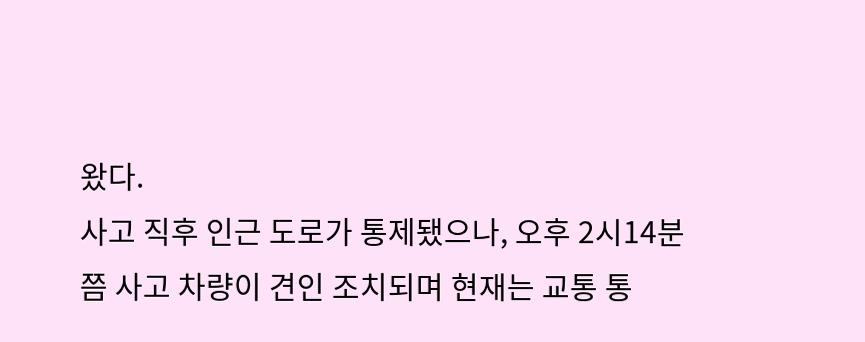왔다.
사고 직후 인근 도로가 통제됐으나, 오후 2시14분쯤 사고 차량이 견인 조치되며 현재는 교통 통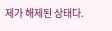제가 해제된 상태다.